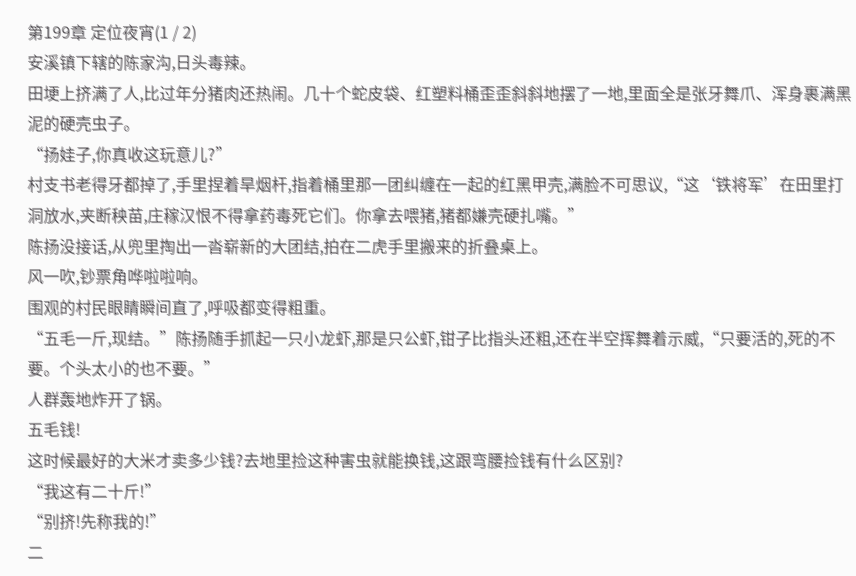第199章 定位夜宵(1 / 2)
安溪镇下辖的陈家沟,日头毒辣。
田埂上挤满了人,比过年分猪肉还热闹。几十个蛇皮袋、红塑料桶歪歪斜斜地摆了一地,里面全是张牙舞爪、浑身裹满黑泥的硬壳虫子。
“扬娃子,你真收这玩意儿?”
村支书老得牙都掉了,手里捏着旱烟杆,指着桶里那一团纠缠在一起的红黑甲壳,满脸不可思议,“这‘铁将军’在田里打洞放水,夹断秧苗,庄稼汉恨不得拿药毒死它们。你拿去喂猪,猪都嫌壳硬扎嘴。”
陈扬没接话,从兜里掏出一沓崭新的大团结,拍在二虎手里搬来的折叠桌上。
风一吹,钞票角哗啦啦响。
围观的村民眼睛瞬间直了,呼吸都变得粗重。
“五毛一斤,现结。”陈扬随手抓起一只小龙虾,那是只公虾,钳子比指头还粗,还在半空挥舞着示威,“只要活的,死的不要。个头太小的也不要。”
人群轰地炸开了锅。
五毛钱!
这时候最好的大米才卖多少钱?去地里捡这种害虫就能换钱,这跟弯腰捡钱有什么区别?
“我这有二十斤!”
“别挤!先称我的!”
二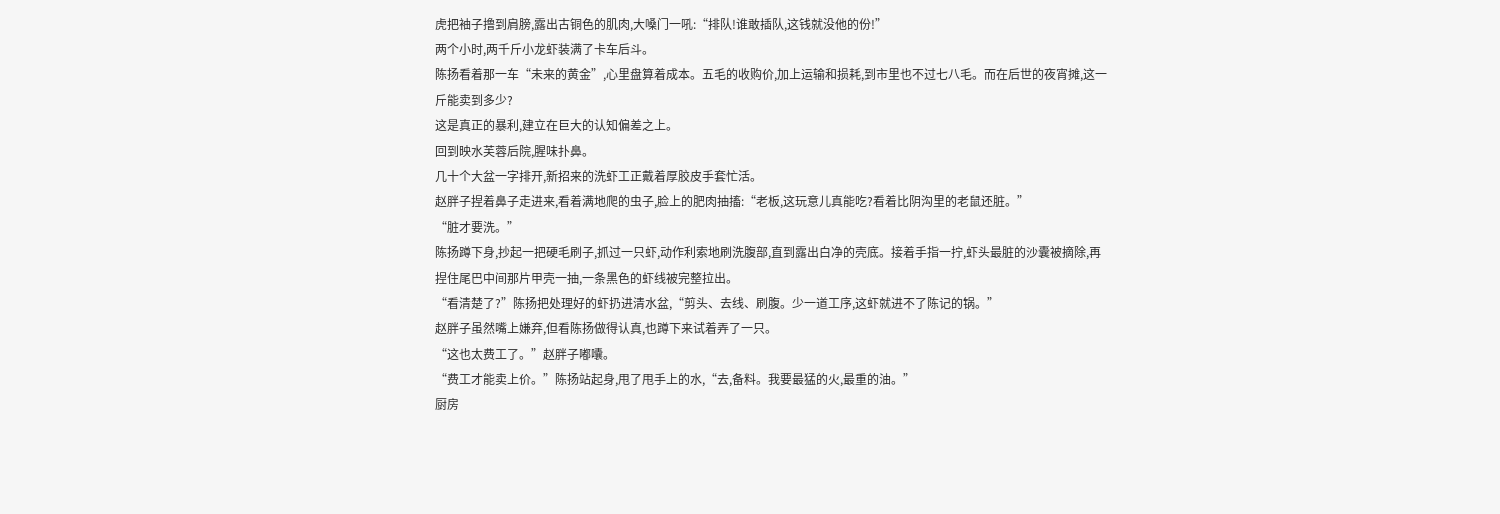虎把袖子撸到肩膀,露出古铜色的肌肉,大嗓门一吼:“排队!谁敢插队,这钱就没他的份!”
两个小时,两千斤小龙虾装满了卡车后斗。
陈扬看着那一车“未来的黄金”,心里盘算着成本。五毛的收购价,加上运输和损耗,到市里也不过七八毛。而在后世的夜宵摊,这一斤能卖到多少?
这是真正的暴利,建立在巨大的认知偏差之上。
回到映水芙蓉后院,腥味扑鼻。
几十个大盆一字排开,新招来的洗虾工正戴着厚胶皮手套忙活。
赵胖子捏着鼻子走进来,看着满地爬的虫子,脸上的肥肉抽搐:“老板,这玩意儿真能吃?看着比阴沟里的老鼠还脏。”
“脏才要洗。”
陈扬蹲下身,抄起一把硬毛刷子,抓过一只虾,动作利索地刷洗腹部,直到露出白净的壳底。接着手指一拧,虾头最脏的沙囊被摘除,再捏住尾巴中间那片甲壳一抽,一条黑色的虾线被完整拉出。
“看清楚了?”陈扬把处理好的虾扔进清水盆,“剪头、去线、刷腹。少一道工序,这虾就进不了陈记的锅。”
赵胖子虽然嘴上嫌弃,但看陈扬做得认真,也蹲下来试着弄了一只。
“这也太费工了。”赵胖子嘟囔。
“费工才能卖上价。”陈扬站起身,甩了甩手上的水,“去,备料。我要最猛的火,最重的油。”
厨房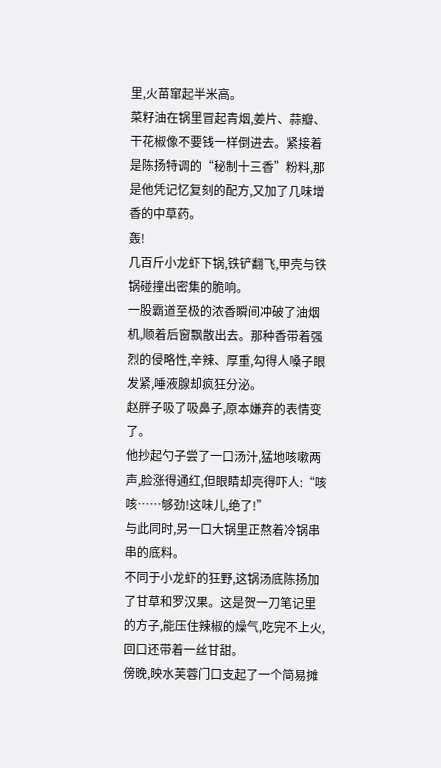里,火苗窜起半米高。
菜籽油在锅里冒起青烟,姜片、蒜瓣、干花椒像不要钱一样倒进去。紧接着是陈扬特调的“秘制十三香”粉料,那是他凭记忆复刻的配方,又加了几味增香的中草药。
轰!
几百斤小龙虾下锅,铁铲翻飞,甲壳与铁锅碰撞出密集的脆响。
一股霸道至极的浓香瞬间冲破了油烟机,顺着后窗飘散出去。那种香带着强烈的侵略性,辛辣、厚重,勾得人嗓子眼发紧,唾液腺却疯狂分泌。
赵胖子吸了吸鼻子,原本嫌弃的表情变了。
他抄起勺子尝了一口汤汁,猛地咳嗽两声,脸涨得通红,但眼睛却亮得吓人:“咳咳……够劲!这味儿,绝了!”
与此同时,另一口大锅里正熬着冷锅串串的底料。
不同于小龙虾的狂野,这锅汤底陈扬加了甘草和罗汉果。这是贺一刀笔记里的方子,能压住辣椒的燥气,吃完不上火,回口还带着一丝甘甜。
傍晚,映水芙蓉门口支起了一个简易摊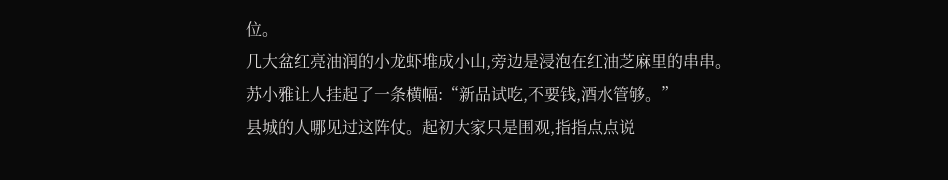位。
几大盆红亮油润的小龙虾堆成小山,旁边是浸泡在红油芝麻里的串串。
苏小雅让人挂起了一条横幅:“新品试吃,不要钱,酒水管够。”
县城的人哪见过这阵仗。起初大家只是围观,指指点点说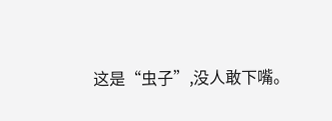这是“虫子”,没人敢下嘴。